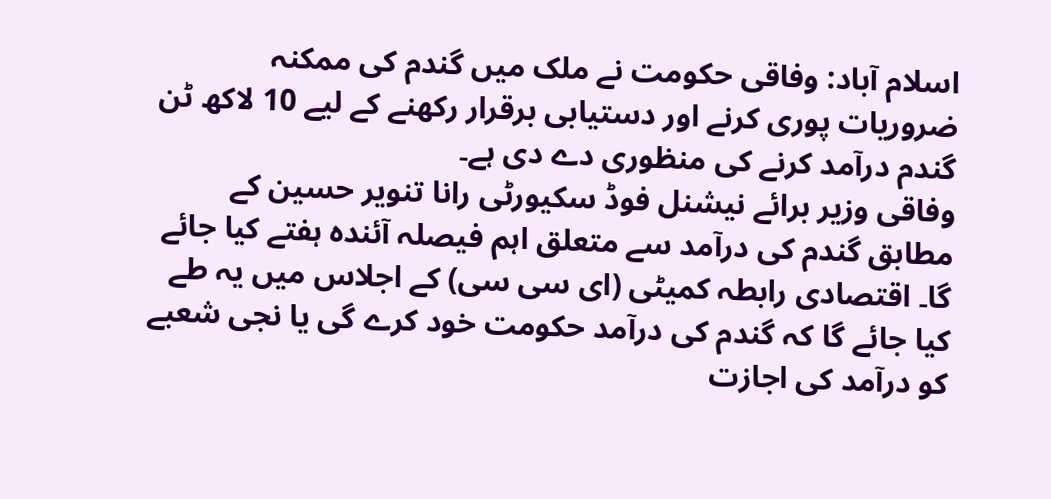اسلام آباد: وفاقی حکومت نے ملک میں گندم کی ممکنہ ضروریات پوری کرنے اور دستیابی برقرار رکھنے کے لیے 10 لاکھ ٹن گندم درآمد کرنے کی منظوری دے دی ہے۔
وفاقی وزیر برائے نیشنل فوڈ سکیورٹی رانا تنویر حسین کے مطابق گندم کی درآمد سے متعلق اہم فیصلہ آئندہ ہفتے کیا جائے گا۔ اقتصادی رابطہ کمیٹی (ای سی سی) کے اجلاس میں یہ طے کیا جائے گا کہ گندم کی درآمد حکومت خود کرے گی یا نجی شعبے کو درآمد کی اجازت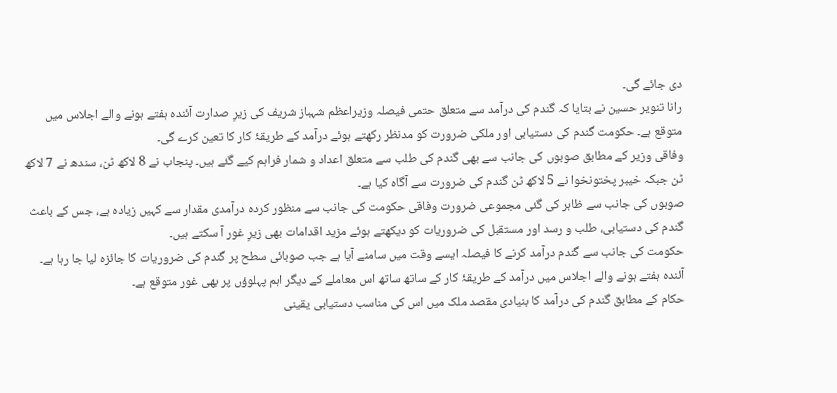دی جائے گی۔
رانا تنویر حسین نے بتایا کہ گندم کی درآمد سے متعلق حتمی فیصلہ وزیراعظم شہباز شریف کی زیرِ صدارت آئندہ ہفتے ہونے والے اجلاس میں متوقع ہے۔ حکومت گندم کی دستیابی اور ملکی ضرورت کو مدنظر رکھتے ہوئے درآمد کے طریقۂ کار کا تعین کرے گی۔
وفاقی وزیر کے مطابق صوبوں کی جانب سے بھی گندم کی طلب سے متعلق اعداد و شمار فراہم کیے گئے ہیں۔ پنجاب نے 8 لاکھ ٹن، سندھ نے 7 لاکھ ٹن جبکہ خیبر پختونخوا نے 5 لاکھ ٹن گندم کی ضرورت سے آگاہ کیا ہے۔
صوبوں کی جانب سے ظاہر کی گئی مجموعی ضرورت وفاقی حکومت کی جانب سے منظور کردہ درآمدی مقدار سے کہیں زیادہ ہے، جس کے باعث گندم کی دستیابی، طلب و رسد اور مستقبل کی ضروریات کو دیکھتے ہوئے مزید اقدامات بھی زیرِ غور آ سکتے ہیں۔
حکومت کی جانب سے گندم درآمد کرنے کا فیصلہ ایسے وقت میں سامنے آیا ہے جب صوبائی سطح پر گندم کی ضروریات کا جائزہ لیا جا رہا ہے۔ آئندہ ہفتے ہونے والے اجلاس میں درآمد کے طریقۂ کار کے ساتھ ساتھ اس معاملے کے دیگر اہم پہلوؤں پر بھی غور متوقع ہے۔
حکام کے مطابق گندم کی درآمد کا بنیادی مقصد ملک میں اس کی مناسب دستیابی یقینی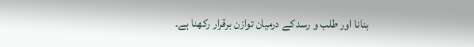بنانا اور طلب و رسد کے درمیان توازن برقرار رکھنا ہے۔